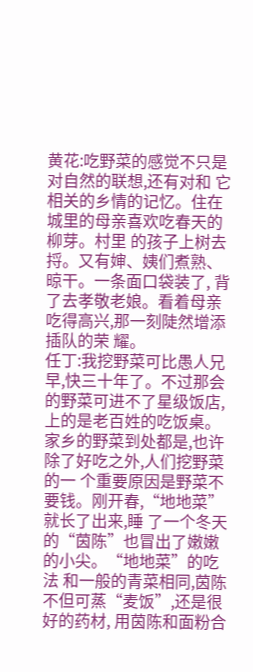黄花:吃野菜的感觉不只是对自然的联想,还有对和 它相关的乡情的记忆。住在城里的母亲喜欢吃春天的柳芽。村里 的孩子上树去捋。又有婶、姨们煮熟、晾干。一条面口袋装了, 背了去孝敬老娘。看着母亲吃得高兴,那一刻陡然增添插队的荣 耀。
任丁:我挖野菜可比愚人兄早,快三十年了。不过那会 的野菜可进不了星级饭店,上的是老百姓的吃饭桌。
家乡的野菜到处都是,也许除了好吃之外,人们挖野菜的一 个重要原因是野菜不要钱。刚开春,“地地菜”就长了出来,睡 了一个冬天的“茵陈”也冒出了嫩嫩的小尖。“地地菜”的吃法 和一般的青菜相同,茵陈不但可蒸“麦饭”,还是很好的药材, 用茵陈和面粉合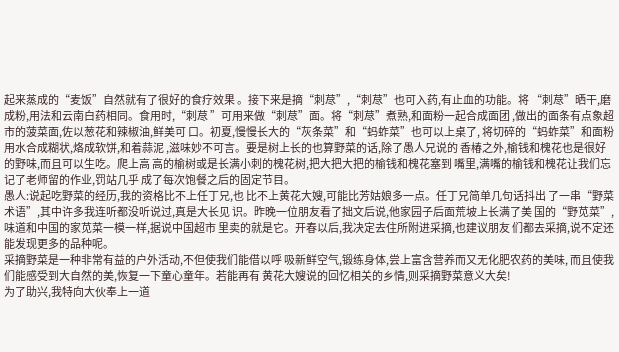起来蒸成的“麦饭”自然就有了很好的食疗效果 。接下来是摘“刺荩”,“刺荩”也可入药,有止血的功能。将 “刺荩”晒干,磨成粉,用法和云南白药相同。食用时,“刺荩 ”可用来做“刺荩”面。将“刺荩”煮熟,和面粉一起合成面团 ,做出的面条有点象超市的菠菜面,佐以葱花和辣椒油,鲜美可 口。初夏,慢慢长大的“灰条菜”和“蚂蚱菜”也可以上桌了, 将切碎的“蚂蚱菜”和面粉用水合成糊状,烙成软饼,和着蒜泥 ,滋味妙不可言。要是树上长的也算野菜的话,除了愚人兄说的 香椿之外,榆钱和槐花也是很好的野味,而且可以生吃。爬上高 高的榆树或是长满小刺的槐花树,把大把大把的榆钱和槐花塞到 嘴里,满嘴的榆钱和槐花让我们忘记了老师留的作业,罚站几乎 成了每次饱餐之后的固定节目。
愚人:说起吃野菜的经历,我的资格比不上任丁兄,也 比不上黄花大嫂,可能比芳姑娘多一点。任丁兄简单几句话抖出 了一串“野菜术语”,其中许多我连听都没听说过,真是大长见 识。昨晚一位朋友看了拙文后说,他家园子后面荒坡上长满了美 国的“野苋菜”,味道和中国的家苋菜一模一样,据说中国超市 里卖的就是它。开春以后,我决定去住所附进采摘,也建议朋友 们都去采摘,说不定还能发现更多的品种呢。
采摘野菜是一种非常有益的户外活动,不但使我们能借以呼 吸新鲜空气,锻练身体,尝上富含营养而又无化肥农药的美味, 而且使我们能感受到大自然的美,恢复一下童心童年。若能再有 黄花大嫂说的回忆相关的乡情,则采摘野菜意义大矣!
为了助兴,我特向大伙奉上一道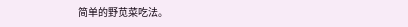简单的野苋菜吃法。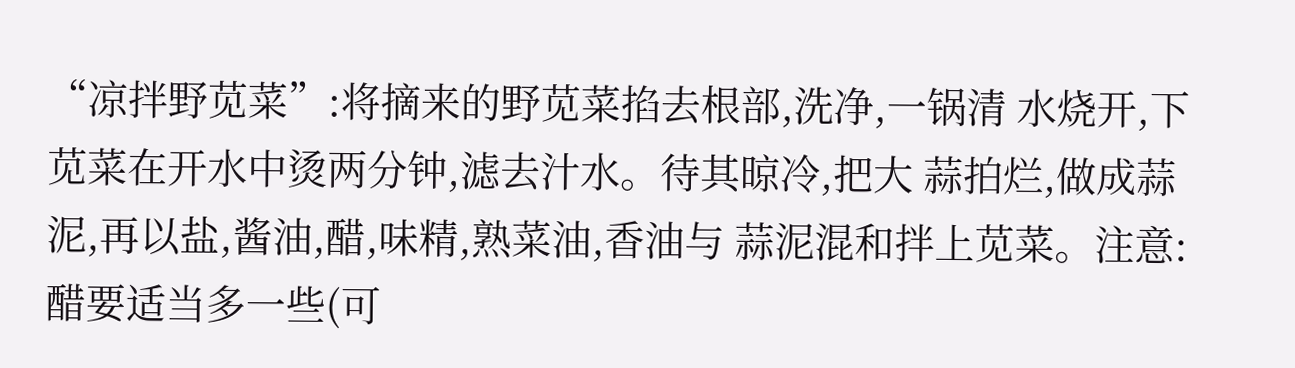“凉拌野苋菜”:将摘来的野苋菜掐去根部,洗净,一锅清 水烧开,下苋菜在开水中烫两分钟,滤去汁水。待其晾冷,把大 蒜拍烂,做成蒜泥,再以盐,酱油,醋,味精,熟菜油,香油与 蒜泥混和拌上苋菜。注意:醋要适当多一些(可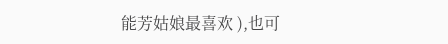能芳姑娘最喜欢 ),也可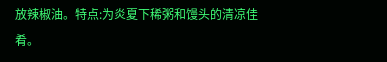放辣椒油。特点:为炎夏下稀粥和馒头的清凉佳肴。